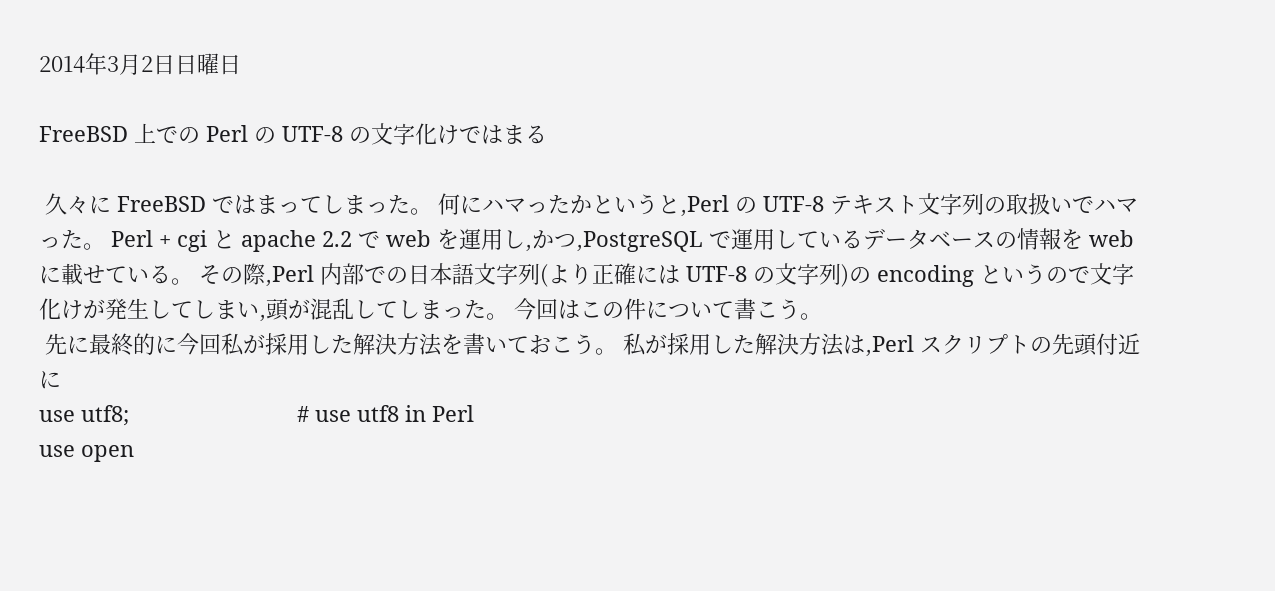2014年3月2日日曜日

FreeBSD 上での Perl の UTF-8 の文字化けではまる

 久々に FreeBSD ではまってしまった。 何にハマったかというと,Perl の UTF-8 テキスト文字列の取扱いでハマった。 Perl + cgi と apache 2.2 で web を運用し,かつ,PostgreSQL で運用しているデータベースの情報を web に載せている。 その際,Perl 内部での日本語文字列(より正確には UTF-8 の文字列)の encoding というので文字化けが発生してしまい,頭が混乱してしまった。 今回はこの件について書こう。
 先に最終的に今回私が採用した解決方法を書いておこう。 私が採用した解決方法は,Perl スクリプトの先頭付近に
use utf8;                            # use utf8 in Perl
use open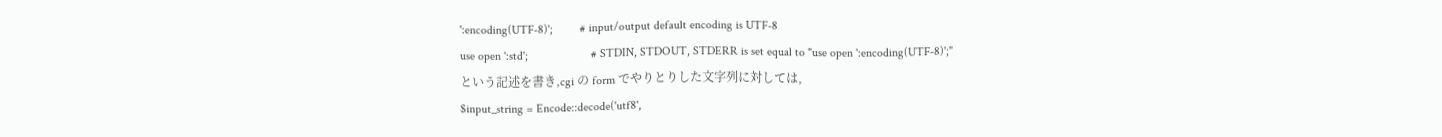':encoding(UTF-8)';         # input/output default encoding is UTF-8
use open ':std';                     # STDIN, STDOUT, STDERR is set equal to "use open ':encoding(UTF-8)';"
という記述を書き,cgi の form でやりとりした文字列に対しては,
$input_string = Encode::decode('utf8',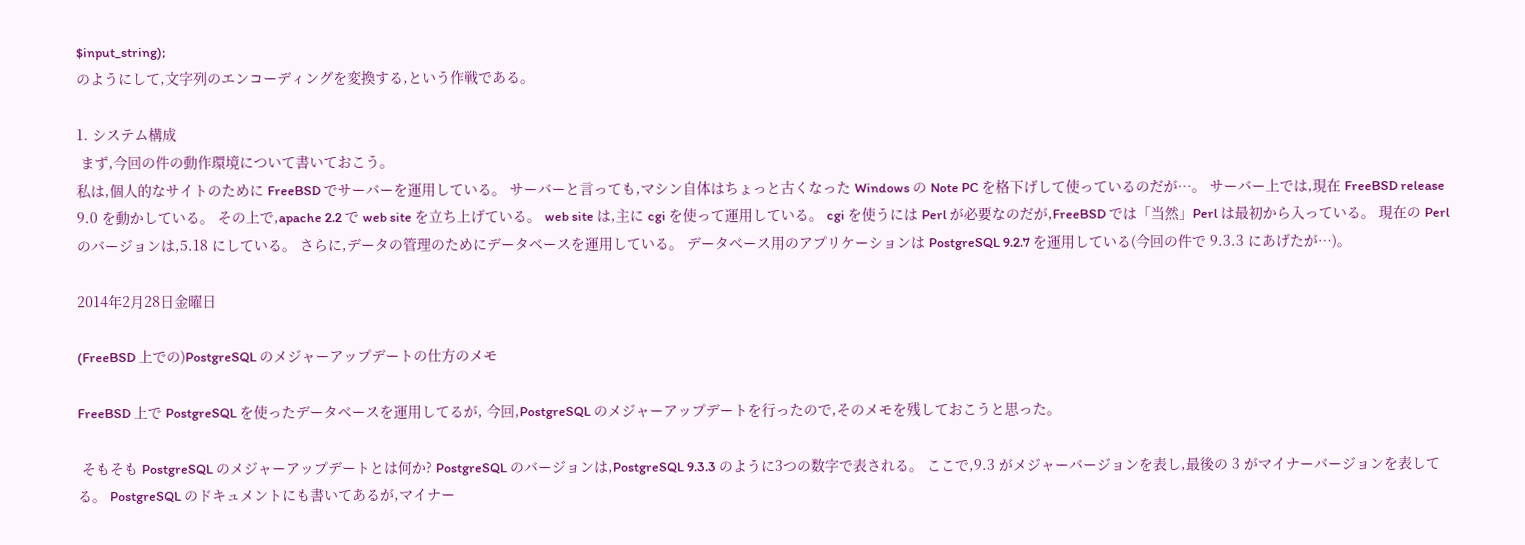$input_string);
のようにして,文字列のエンコーディングを変換する,という作戦である。

1. システム構成
 まず,今回の件の動作環境について書いておこう。
私は,個人的なサイトのために FreeBSD でサーバーを運用している。 サーバーと言っても,マシン自体はちょっと古くなった Windows の Note PC を格下げして使っているのだが…。 サーバー上では,現在 FreeBSD release 9.0 を動かしている。 その上で,apache 2.2 で web site を立ち上げている。 web site は,主に cgi を使って運用している。 cgi を使うには Perl が必要なのだが,FreeBSD では「当然」Perl は最初から入っている。 現在の Perl のバージョンは,5.18 にしている。 さらに,データの管理のためにデータベースを運用している。 データベース用のアプリケーションは PostgreSQL 9.2.7 を運用している(今回の件で 9.3.3 にあげたが…)。

2014年2月28日金曜日

(FreeBSD 上での)PostgreSQL のメジャーアップデートの仕方のメモ

FreeBSD 上で PostgreSQL を使ったデータベースを運用してるが, 今回,PostgreSQL のメジャーアップデートを行ったので,そのメモを残しておこうと思った。

 そもそも PostgreSQL のメジャーアップデートとは何か? PostgreSQL のバージョンは,PostgreSQL 9.3.3 のように3つの数字で表される。 ここで,9.3 がメジャーバージョンを表し,最後の 3 がマイナーバージョンを表してる。 PostgreSQL のドキュメントにも書いてあるが,マイナー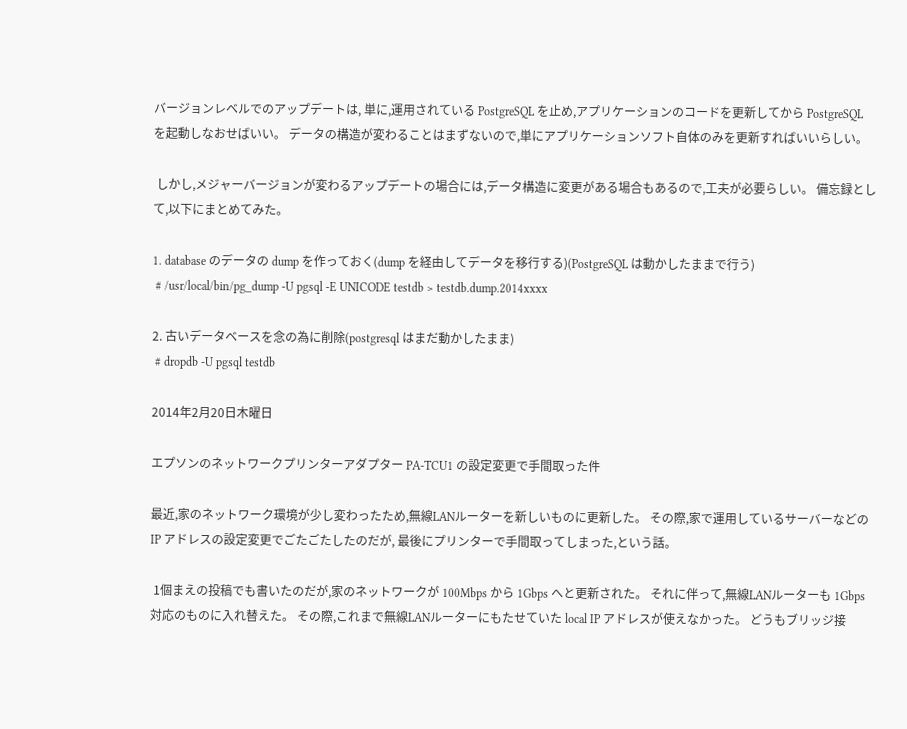バージョンレベルでのアップデートは, 単に,運用されている PostgreSQL を止め,アプリケーションのコードを更新してから PostgreSQL を起動しなおせばいい。 データの構造が変わることはまずないので,単にアプリケーションソフト自体のみを更新すればいいらしい。

 しかし,メジャーバージョンが変わるアップデートの場合には,データ構造に変更がある場合もあるので,工夫が必要らしい。 備忘録として,以下にまとめてみた。

1. database のデータの dump を作っておく(dump を経由してデータを移行する)(PostgreSQL は動かしたままで行う)
 # /usr/local/bin/pg_dump -U pgsql -E UNICODE testdb > testdb.dump.2014xxxx

2. 古いデータベースを念の為に削除(postgresql はまだ動かしたまま)
 # dropdb -U pgsql testdb

2014年2月20日木曜日

エプソンのネットワークプリンターアダプター PA-TCU1 の設定変更で手間取った件

最近,家のネットワーク環境が少し変わったため,無線LANルーターを新しいものに更新した。 その際,家で運用しているサーバーなどの IP アドレスの設定変更でごたごたしたのだが, 最後にプリンターで手間取ってしまった,という話。

 1個まえの投稿でも書いたのだが,家のネットワークが 100Mbps から 1Gbps へと更新された。 それに伴って,無線LANルーターも 1Gbps 対応のものに入れ替えた。 その際,これまで無線LANルーターにもたせていた local IP アドレスが使えなかった。 どうもブリッジ接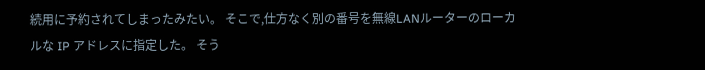続用に予約されてしまったみたい。 そこで,仕方なく別の番号を無線LANルーターのローカルな IP アドレスに指定した。 そう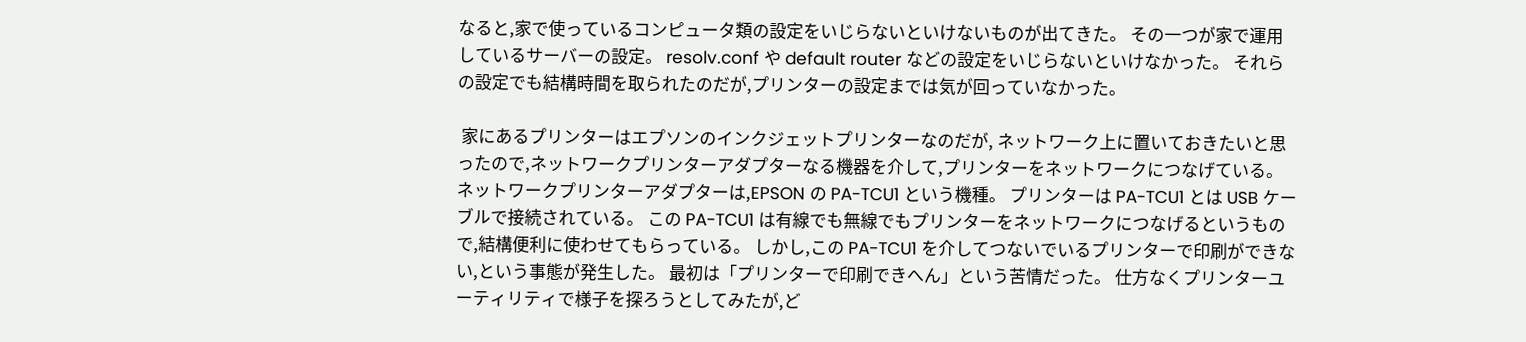なると,家で使っているコンピュータ類の設定をいじらないといけないものが出てきた。 その一つが家で運用しているサーバーの設定。 resolv.conf や default router などの設定をいじらないといけなかった。 それらの設定でも結構時間を取られたのだが,プリンターの設定までは気が回っていなかった。

 家にあるプリンターはエプソンのインクジェットプリンターなのだが, ネットワーク上に置いておきたいと思ったので,ネットワークプリンターアダプターなる機器を介して,プリンターをネットワークにつなげている。 ネットワークプリンターアダプターは,EPSON の PA-TCU1 という機種。 プリンターは PA-TCU1 とは USB ケーブルで接続されている。 この PA-TCU1 は有線でも無線でもプリンターをネットワークにつなげるというもので,結構便利に使わせてもらっている。 しかし,この PA-TCU1 を介してつないでいるプリンターで印刷ができない,という事態が発生した。 最初は「プリンターで印刷できへん」という苦情だった。 仕方なくプリンターユーティリティで様子を探ろうとしてみたが,ど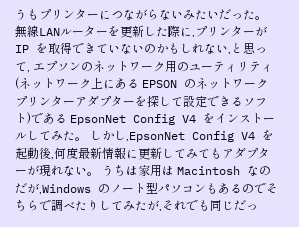うもプリンターにつながらないみたいだった。 無線LANルーターを更新した際に,プリンターが IP を取得できていないのかもしれない,と思って, エプソンのネットワーク用のユーティリティ(ネットワーク上にある EPSON のネットワークプリンターアダプターを探して設定できるソフト)である EpsonNet Config V4 をインストールしてみた。 しかし,EpsonNet Config V4 を起動後,何度最新情報に更新してみてもアダプターが現れない。 うちは家用は Macintosh なのだが,Windows のノート型パソコンもあるのでそちらで調べたりしてみたが,それでも同じだっ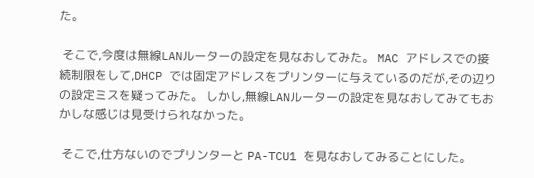た。

 そこで,今度は無線LANルーターの設定を見なおしてみた。 MAC アドレスでの接続制限をして,DHCP では固定アドレスをプリンターに与えているのだが,その辺りの設定ミスを疑ってみた。 しかし,無線LANルーターの設定を見なおしてみてもおかしな感じは見受けられなかった。

 そこで,仕方ないのでプリンターと PA-TCU1 を見なおしてみることにした。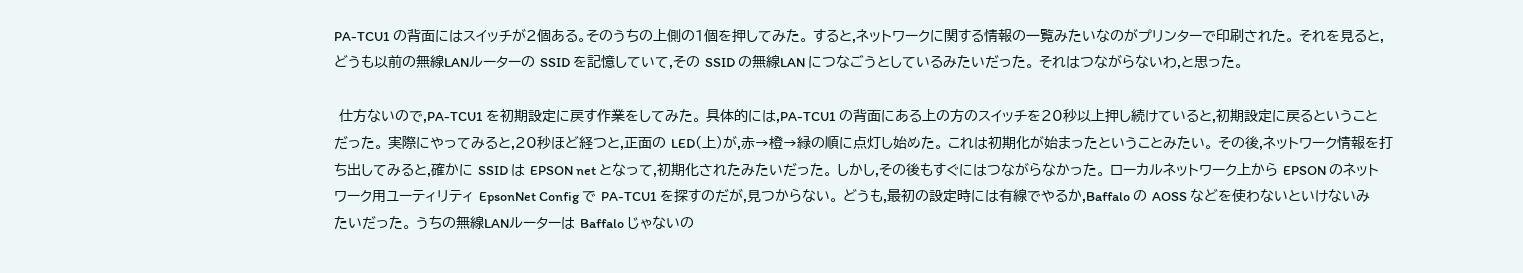PA-TCU1 の背面にはスイッチが2個ある。そのうちの上側の1個を押してみた。 すると,ネットワークに関する情報の一覧みたいなのがプリンターで印刷された。 それを見ると,どうも以前の無線LANルーターの SSID を記憶していて,その SSID の無線LAN につなごうとしているみたいだった。 それはつながらないわ,と思った。

 仕方ないので,PA-TCU1 を初期設定に戻す作業をしてみた。 具体的には,PA-TCU1 の背面にある上の方のスイッチを20秒以上押し続けていると,初期設定に戻るということだった。 実際にやってみると,20秒ほど経つと,正面の LED(上)が,赤→橙→緑の順に点灯し始めた。 これは初期化が始まったということみたい。 その後,ネットワーク情報を打ち出してみると,確かに SSID は EPSON net となって,初期化されたみたいだった。 しかし,その後もすぐにはつながらなかった。 ローカルネットワーク上から EPSON のネットワーク用ユーティリティ EpsonNet Config で PA-TCU1 を探すのだが,見つからない。 どうも,最初の設定時には有線でやるか,Baffalo の AOSS などを使わないといけないみたいだった。 うちの無線LANルーターは Baffalo じゃないの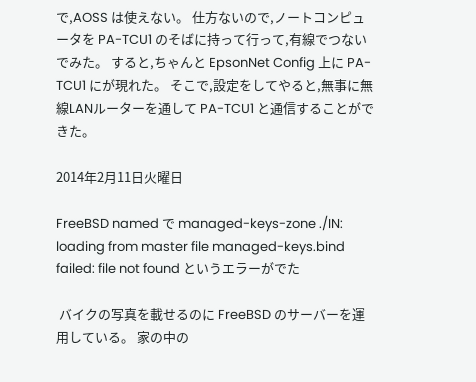で,AOSS は使えない。 仕方ないので,ノートコンピュータを PA-TCU1 のそばに持って行って,有線でつないでみた。 すると,ちゃんと EpsonNet Config 上に PA-TCU1 にが現れた。 そこで,設定をしてやると,無事に無線LANルーターを通して PA-TCU1 と通信することができた。

2014年2月11日火曜日

FreeBSD named で managed-keys-zone ./IN: loading from master file managed-keys.bind failed: file not found というエラーがでた

 バイクの写真を載せるのに FreeBSD のサーバーを運用している。 家の中の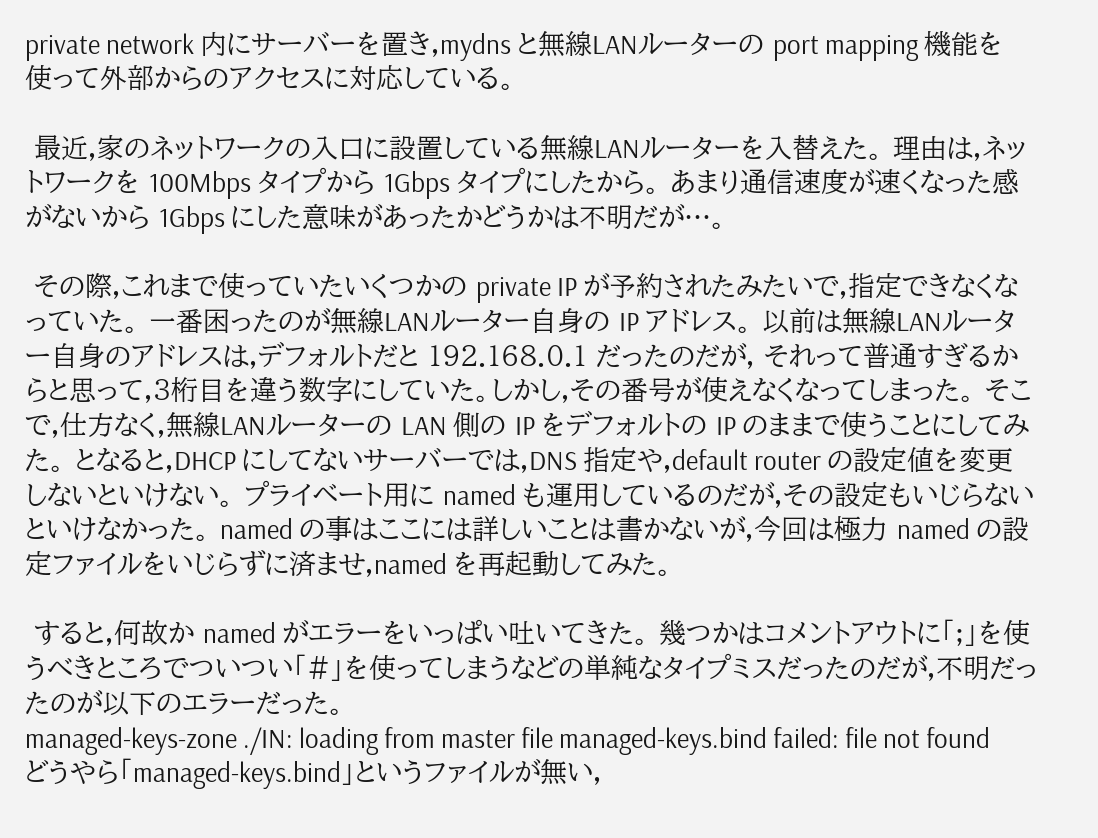private network 内にサーバーを置き,mydns と無線LANルーターの port mapping 機能を使って外部からのアクセスに対応している。

 最近,家のネットワークの入口に設置している無線LANルーターを入替えた。 理由は,ネットワークを 100Mbps タイプから 1Gbps タイプにしたから。 あまり通信速度が速くなった感がないから 1Gbps にした意味があったかどうかは不明だが…。

 その際,これまで使っていたいくつかの private IP が予約されたみたいで,指定できなくなっていた。 一番困ったのが無線LANルーター自身の IP アドレス。 以前は無線LANルーター自身のアドレスは,デフォルトだと 192.168.0.1 だったのだが, それって普通すぎるからと思って,3桁目を違う数字にしていた。しかし,その番号が使えなくなってしまった。 そこで,仕方なく,無線LANルーターの LAN 側の IP をデフォルトの IP のままで使うことにしてみた。 となると,DHCP にしてないサーバーでは,DNS 指定や,default router の設定値を変更しないといけない。 プライベート用に named も運用しているのだが,その設定もいじらないといけなかった。 named の事はここには詳しいことは書かないが,今回は極力 named の設定ファイルをいじらずに済ませ,named を再起動してみた。

 すると,何故か named がエラーをいっぱい吐いてきた。 幾つかはコメントアウトに「;」を使うべきところでついつい「#」を使ってしまうなどの単純なタイプミスだったのだが,不明だったのが以下のエラーだった。
managed-keys-zone ./IN: loading from master file managed-keys.bind failed: file not found
どうやら「managed-keys.bind」というファイルが無い,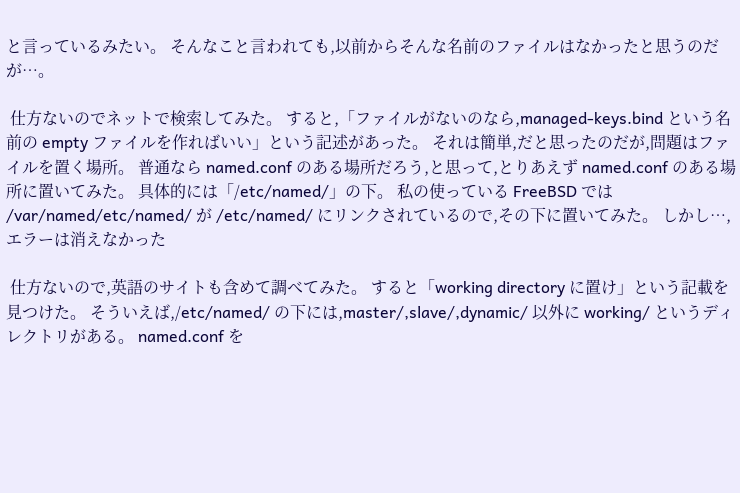と言っているみたい。 そんなこと言われても,以前からそんな名前のファイルはなかったと思うのだが…。

 仕方ないのでネットで検索してみた。 すると,「ファイルがないのなら,managed-keys.bind という名前の empty ファイルを作ればいい」という記述があった。 それは簡単,だと思ったのだが,問題はファイルを置く場所。 普通なら named.conf のある場所だろう,と思って,とりあえず named.conf のある場所に置いてみた。 具体的には「/etc/named/」の下。 私の使っている FreeBSD では /var/named/etc/named/ が /etc/named/ にリンクされているので,その下に置いてみた。 しかし…,エラーは消えなかった

 仕方ないので,英語のサイトも含めて調べてみた。 すると「working directory に置け」という記載を見つけた。 そういえば,/etc/named/ の下には,master/,slave/,dynamic/ 以外に working/ というディレクトリがある。 named.conf を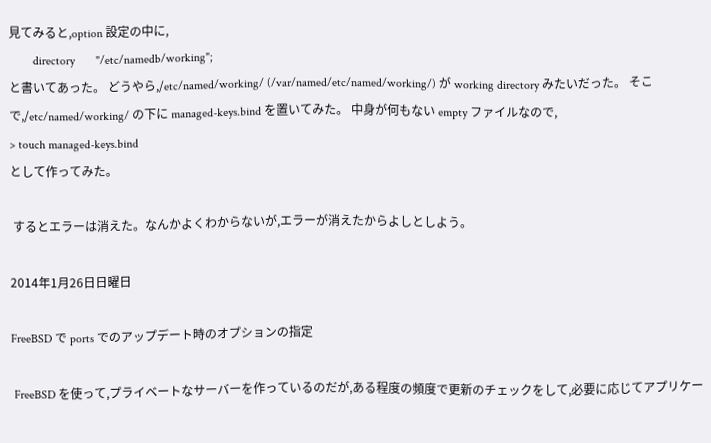見てみると,option 設定の中に,
        directory       "/etc/namedb/working";
と書いてあった。 どうやら,/etc/named/working/ (/var/named/etc/named/working/) が working directory みたいだった。 そこで,/etc/named/working/ の下に managed-keys.bind を置いてみた。 中身が何もない empty ファイルなので,
> touch managed-keys.bind
として作ってみた。

 するとエラーは消えた。なんかよくわからないが,エラーが消えたからよしとしよう。

2014年1月26日日曜日

FreeBSD で ports でのアップデート時のオプションの指定

 FreeBSD を使って,プライベートなサーバーを作っているのだが,ある程度の頻度で更新のチェックをして,必要に応じてアプリケー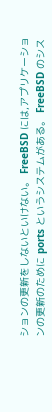ションの更新をしないといけない。 FreeBSD には,アプリケーションの更新のために ports というシステムがある。 FreeBSD のシス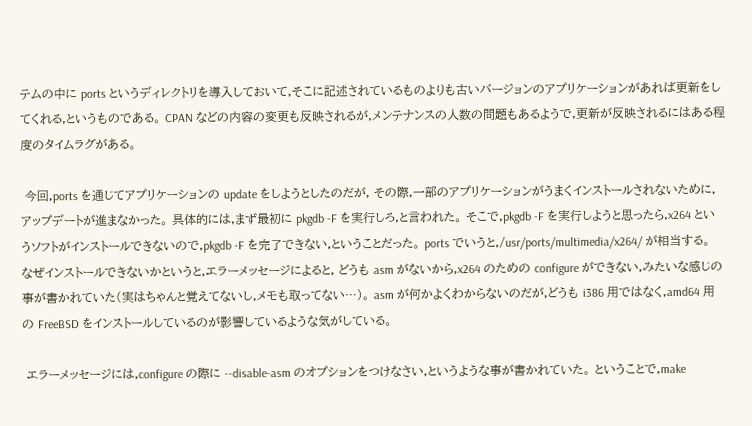テムの中に ports というディレクトリを導入しておいて,そこに記述されているものよりも古いバージョンのアプリケーションがあれば更新をしてくれる,というものである。 CPAN などの内容の変更も反映されるが,メンテナンスの人数の問題もあるようで,更新が反映されるにはある程度のタイムラグがある。

 今回,ports を通じてアプリケーションの update をしようとしたのだが, その際,一部のアプリケーションがうまくインストールされないために,アップデートが進まなかった。 具体的には,まず最初に pkgdb -F を実行しろ,と言われた。 そこで,pkgdb -F を実行しようと思ったら,x264 というソフトがインストールできないので,pkgdb -F を完了できない,ということだった。 ports でいうと,/usr/ports/multimedia/x264/ が相当する。 なぜインストールできないかというと,エラーメッセージによると, どうも asm がないから,x264 のための configure ができない,みたいな感じの事が書かれていた(実はちゃんと覚えてないし,メモも取ってない…)。 asm が何かよくわからないのだが,どうも i386 用ではなく,amd64 用の FreeBSD をインストールしているのが影響しているような気がしている。

 エラーメッセージには,configure の際に --disable-asm のオプションをつけなさい,というような事が書かれていた。 ということで,make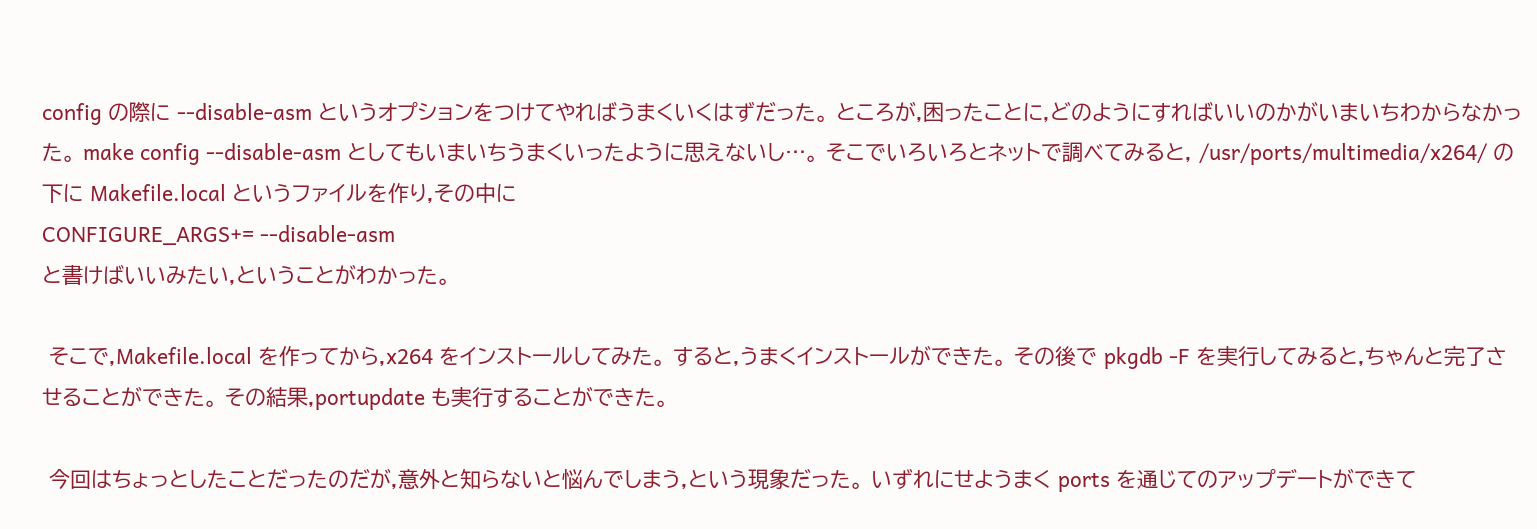config の際に --disable-asm というオプションをつけてやればうまくいくはずだった。 ところが,困ったことに,どのようにすればいいのかがいまいちわからなかった。 make config --disable-asm としてもいまいちうまくいったように思えないし…。 そこでいろいろとネットで調べてみると, /usr/ports/multimedia/x264/ の下に Makefile.local というファイルを作り,その中に
CONFIGURE_ARGS+= --disable-asm
と書けばいいみたい,ということがわかった。

 そこで,Makefile.local を作ってから,x264 をインストールしてみた。 すると,うまくインストールができた。 その後で pkgdb -F を実行してみると,ちゃんと完了させることができた。 その結果,portupdate も実行することができた。

 今回はちょっとしたことだったのだが,意外と知らないと悩んでしまう,という現象だった。 いずれにせようまく ports を通じてのアップデートができて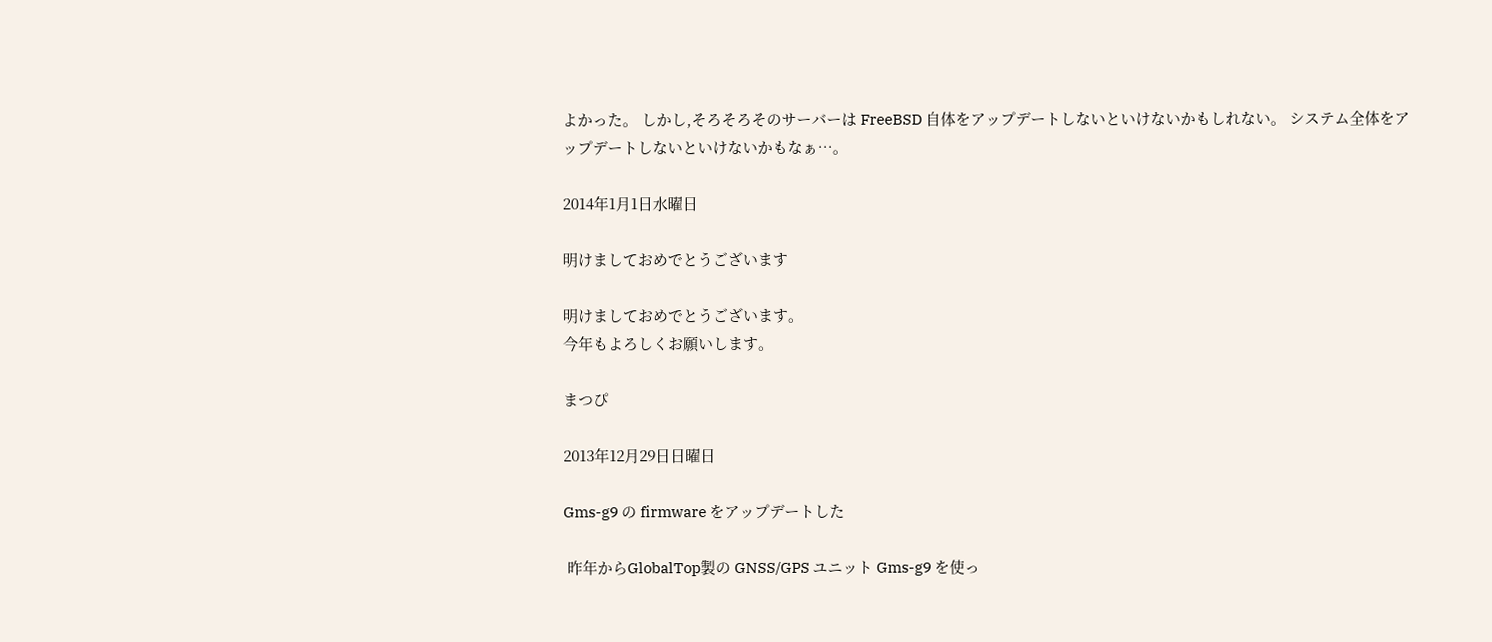よかった。 しかし,そろそろそのサーバーは FreeBSD 自体をアップデートしないといけないかもしれない。 システム全体をアップデートしないといけないかもなぁ…。

2014年1月1日水曜日

明けましておめでとうございます

明けましておめでとうございます。
今年もよろしくお願いします。

まつぴ

2013年12月29日日曜日

Gms-g9 の firmware をアップデートした

 昨年からGlobalTop製の GNSS/GPS ユニット Gms-g9 を使っ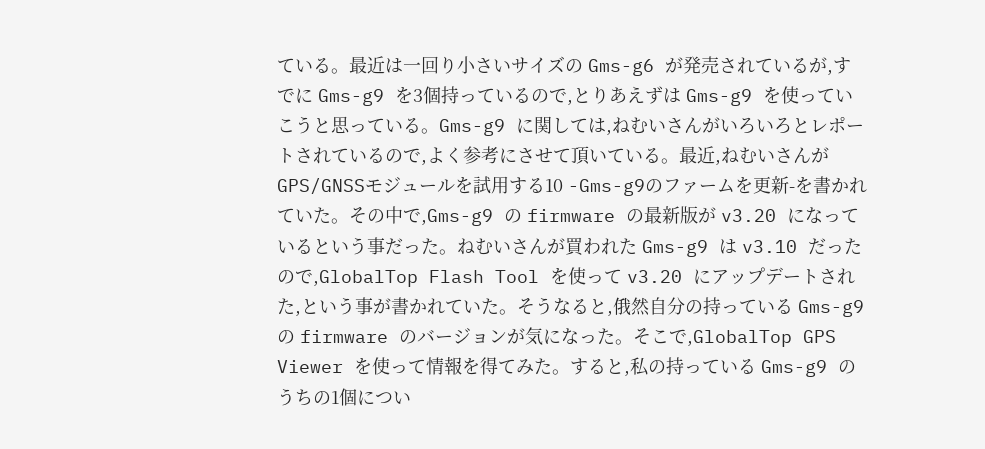ている。最近は一回り小さいサイズの Gms-g6 が発売されているが,すでに Gms-g9 を3個持っているので,とりあえずは Gms-g9 を使っていこうと思っている。Gms-g9 に関しては,ねむいさんがいろいろとレポートされているので,よく参考にさせて頂いている。最近,ねむいさんがGPS/GNSSモジュールを試用する10 -Gms-g9のファームを更新-を書かれていた。その中で,Gms-g9 の firmware の最新版が v3.20 になっているという事だった。ねむいさんが買われた Gms-g9 は v3.10 だったので,GlobalTop Flash Tool を使って v3.20 にアップデートされた,という事が書かれていた。そうなると,俄然自分の持っている Gms-g9 の firmware のバージョンが気になった。そこで,GlobalTop GPS Viewer を使って情報を得てみた。すると,私の持っている Gms-g9 のうちの1個につい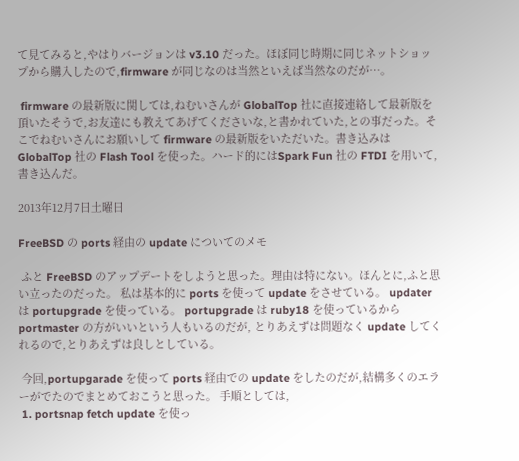て見てみると,やはりバージョンは v3.10 だった。ほぼ同じ時期に同じネットショップから購入したので,firmware が同じなのは当然といえば当然なのだが…。

 firmware の最新版に関しては,ねむいさんが GlobalTop 社に直接連絡して最新版を頂いたそうで,お友達にも教えてあげてくださいな,と書かれていた,との事だった。そこでねむいさんにお願いして firmware の最新版をいただいた。書き込みは GlobalTop 社の Flash Tool を使った。ハード的にはSpark Fun 社の FTDI を用いて,書き込んだ。

2013年12月7日土曜日

FreeBSD の ports 経由の update についてのメモ

 ふと FreeBSD のアップデートをしようと思った。理由は特にない。ほんとに,ふと思い立ったのだった。 私は基本的に ports を使って update をさせている。 updater は portupgrade を使っている。 portupgrade は ruby18 を使っているから portmaster の方がいいという人もいるのだが, とりあえずは問題なく update してくれるので,とりあえずは良しとしている。

 今回,portupgarade を使って ports 経由での update をしたのだが,結構多くのエラーがでたのでまとめておこうと思った。 手順としては,
 1. portsnap fetch update を使っ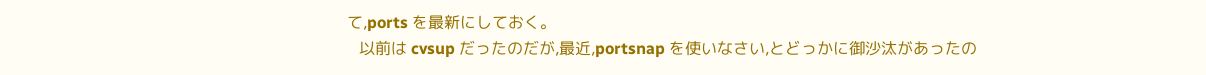て,ports を最新にしておく。
   以前は cvsup だったのだが,最近,portsnap を使いなさい,とどっかに御沙汰があったの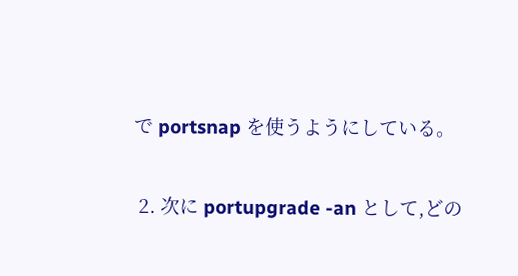で portsnap を使うようにしている。

 2. 次に portupgrade -an として,どの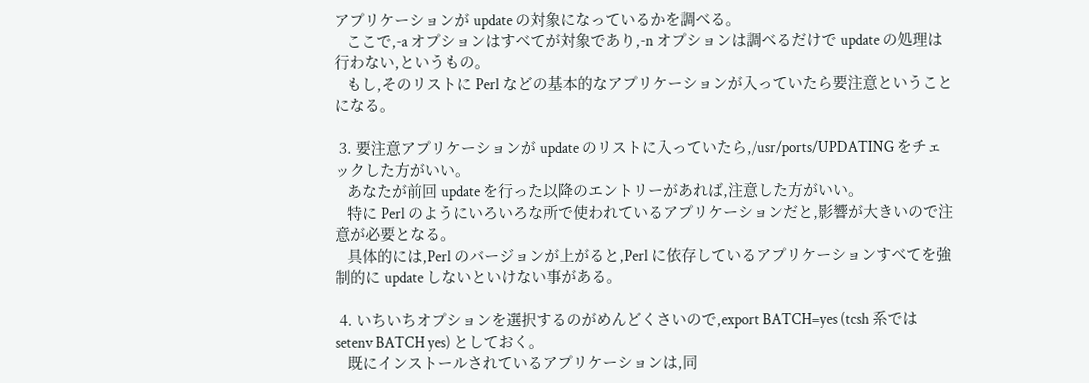アプリケーションが update の対象になっているかを調べる。
   ここで,-a オプションはすべてが対象であり,-n オプションは調べるだけで update の処理は行わない,というもの。
   もし,そのリストに Perl などの基本的なアプリケーションが入っていたら要注意ということになる。

 3. 要注意アプリケーションが update のリストに入っていたら,/usr/ports/UPDATING をチェックした方がいい。
   あなたが前回 update を行った以降のエントリーがあれば,注意した方がいい。
   特に Perl のようにいろいろな所で使われているアプリケーションだと,影響が大きいので注意が必要となる。
   具体的には,Perl のバージョンが上がると,Perl に依存しているアプリケーションすべてを強制的に update しないといけない事がある。

 4. いちいちオプションを選択するのがめんどくさいので,export BATCH=yes (tcsh 系では setenv BATCH yes) としておく。
   既にインストールされているアプリケーションは,同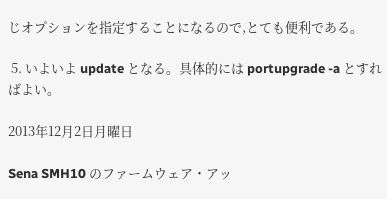じオプションを指定することになるので,とても便利である。

 5. いよいよ update となる。具体的には portupgrade -a とすればよい。

2013年12月2日月曜日

Sena SMH10 のファームウェア・アッ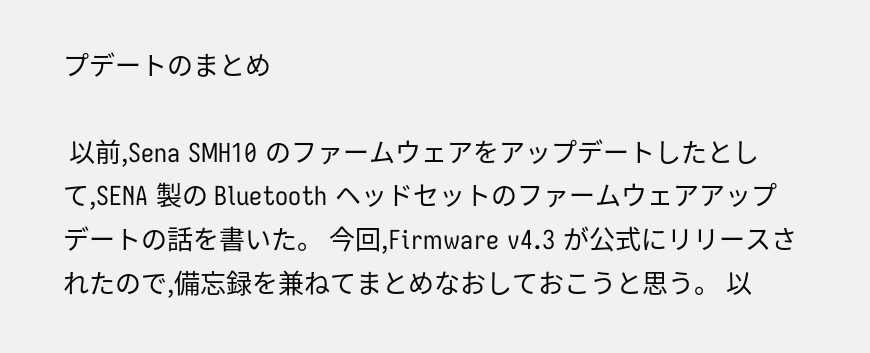プデートのまとめ

 以前,Sena SMH10 のファームウェアをアップデートしたとして,SENA 製の Bluetooth ヘッドセットのファームウェアアップデートの話を書いた。 今回,Firmware v4.3 が公式にリリースされたので,備忘録を兼ねてまとめなおしておこうと思う。 以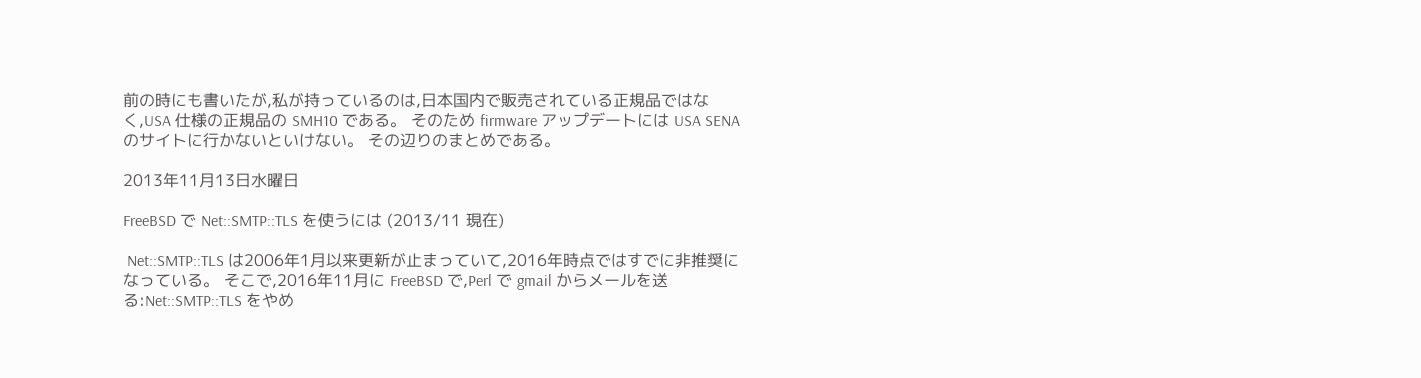前の時にも書いたが,私が持っているのは,日本国内で販売されている正規品ではなく,USA 仕様の正規品の SMH10 である。 そのため firmware アップデートには USA SENA のサイトに行かないといけない。 その辺りのまとめである。

2013年11月13日水曜日

FreeBSD で Net::SMTP::TLS を使うには (2013/11 現在)

 Net::SMTP::TLS は2006年1月以来更新が止まっていて,2016年時点ではすでに非推奨になっている。 そこで,2016年11月に FreeBSD で,Perl で gmail からメールを送る:Net::SMTP::TLS をやめ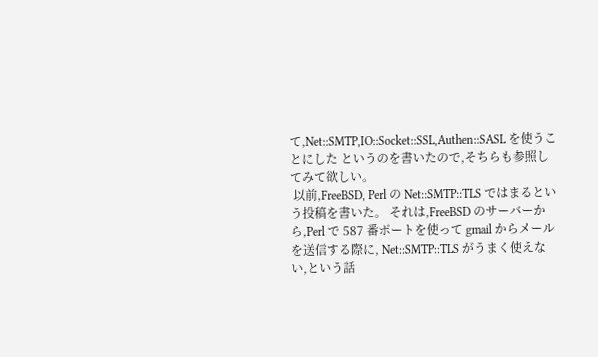て,Net::SMTP,IO::Socket::SSL,Authen::SASL を使うことにした というのを書いたので,そちらも参照してみて欲しい。
 以前,FreeBSD, Perl の Net::SMTP::TLS ではまるという投稿を書いた。 それは,FreeBSD のサーバーから,Perl で 587 番ポートを使って gmail からメールを送信する際に, Net::SMTP::TLS がうまく使えない,という話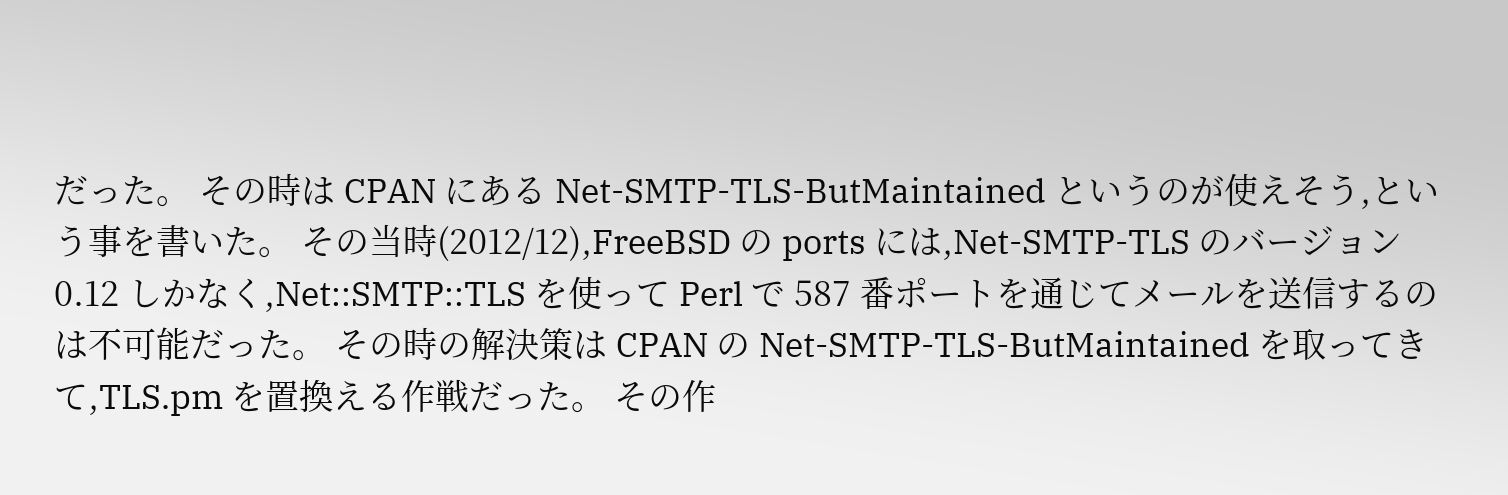だった。 その時は CPAN にある Net-SMTP-TLS-ButMaintained というのが使えそう,という事を書いた。 その当時(2012/12),FreeBSD の ports には,Net-SMTP-TLS のバージョン 0.12 しかなく,Net::SMTP::TLS を使って Perl で 587 番ポートを通じてメールを送信するのは不可能だった。 その時の解決策は CPAN の Net-SMTP-TLS-ButMaintained を取ってきて,TLS.pm を置換える作戦だった。 その作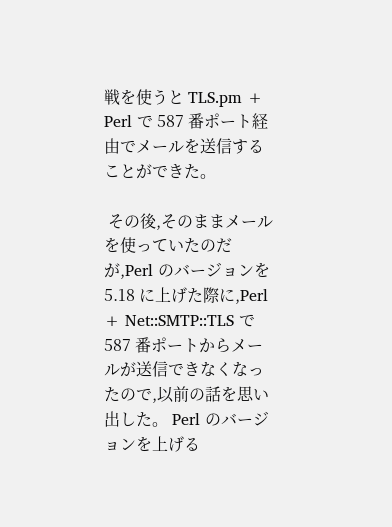戦を使うと TLS.pm + Perl で 587 番ポート経由でメールを送信することができた。

 その後,そのままメールを使っていたのだが,Perl のバージョンを 5.18 に上げた際に,Perl + Net::SMTP::TLS で 587 番ポートからメールが送信できなくなったので,以前の話を思い出した。 Perl のバージョンを上げる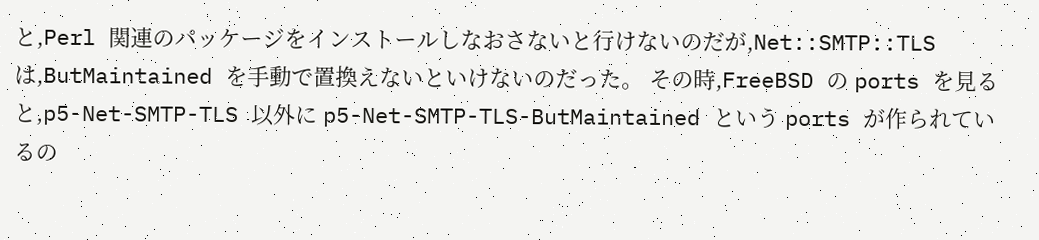と,Perl 関連のパッケージをインストールしなおさないと行けないのだが,Net::SMTP::TLS は,ButMaintained を手動で置換えないといけないのだった。 その時,FreeBSD の ports を見ると,p5-Net-SMTP-TLS 以外に p5-Net-SMTP-TLS-ButMaintained という ports が作られているの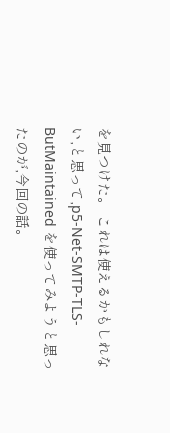を見つけた。 これは使えるかもしれない,と思って,p5-Net-SMTP-TLS-ButMaintained を使ってみようと思ったのが,今回の話。